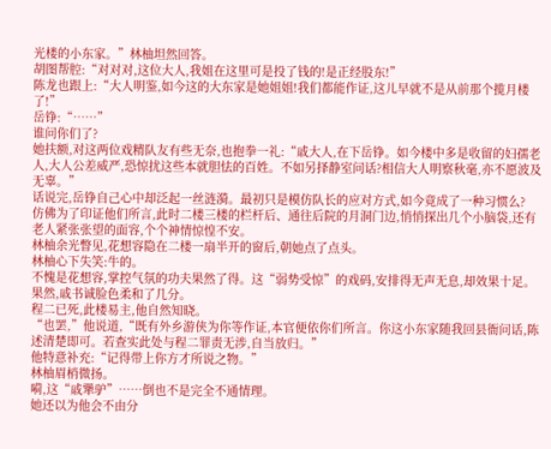光楼的小东家。”林柚坦然回答。
胡图帮腔:“对对对,这位大人,我姐在这里可是投了钱的!是正经股东!”
陈龙也跟上:“大人明鉴,如今这的大东家是她姐姐!我们都能作证,这儿早就不是从前那个揽月楼了!”
岳铮:“……”
谁问你们了?
她扶额,对这两位戏精队友有些无奈,也抱拳一礼:“戚大人,在下岳铮。如今楼中多是收留的妇孺老人,大人公差威严,恐惊扰这些本就胆怯的百姓。不如另择静室问话?相信大人明察秋毫,亦不愿波及无辜。”
话说完,岳铮自己心中却泛起一丝涟漪。最初只是模仿队长的应对方式,如今竟成了一种习惯么?
仿佛为了印证他们所言,此时二楼三楼的栏杆后、通往后院的月洞门边,悄悄探出几个小脑袋,还有老人紧张张望的面容,个个神情惊惶不安。
林柚余光瞥见,花想容隐在二楼一扇半开的窗后,朝她点了点头。
林柚心下失笑:牛的。
不愧是花想容,掌控气氛的功夫果然了得。这“弱势受惊”的戏码,安排得无声无息,却效果十足。
果然,戚书诚脸色柔和了几分。
程二已死,此楼易主,他自然知晓。
“也罢,”他说道,“既有外乡游侠为你等作证,本官便依你们所言。你这小东家随我回县衙问话,陈述清楚即可。若查实此处与程二罪责无涉,自当放归。”
他特意补充:“记得带上你方才所说之物。”
林柚眉梢微扬。
嗬,这“戚犟驴”……倒也不是完全不通情理。
她还以为他会不由分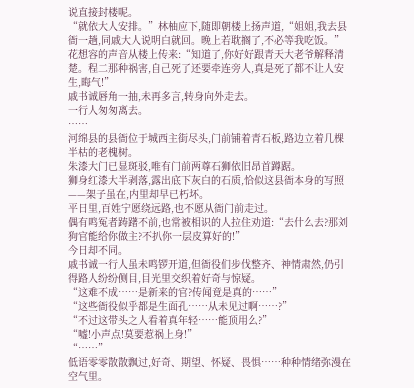说直接封楼呢。
“就依大人安排。”林柚应下,随即朝楼上扬声道,“姐姐,我去县衙一趟,同戚大人说明白就回。晚上若耽搁了,不必等我吃饭。”
花想容的声音从楼上传来:“知道了,你好好跟青天大老爷解释清楚。程二那种祸害,自己死了还要牵连旁人,真是死了都不让人安生,晦气!”
戚书诚唇角一抽,未再多言,转身向外走去。
一行人匆匆离去。
……
河绵县的县衙位于城西主街尽头,门前铺着青石板,路边立着几棵半枯的老槐树。
朱漆大门已显斑驳,唯有门前两尊石狮依旧昂首蹲踞。
狮身红漆大半剥落,露出底下灰白的石质,恰似这县衙本身的写照——架子虽在,内里却早已朽坏。
平日里,百姓宁愿绕远路,也不愿从衙门前走过。
偶有鸣冤者踌躇不前,也常被相识的人拉住劝道:“去什么去?那刘狗官能给你做主?不扒你一层皮算好的!”
今日却不同。
戚书诚一行人虽未鸣锣开道,但衙役们步伐整齐、神情肃然,仍引得路人纷纷侧目,目光里交织着好奇与惊疑。
“这难不成……是新来的官?传闻竟是真的……”
“这些衙役似乎都是生面孔……从未见过啊……?”
“不过这带头之人看着真年轻……能顶用么?”
“嘘!小声点!莫要惹祸上身!”
“……”
低语零零散散飘过,好奇、期望、怀疑、畏惧……种种情绪弥漫在空气里。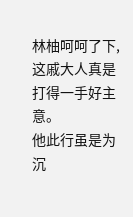林柚呵呵了下,这戚大人真是打得一手好主意。
他此行虽是为沉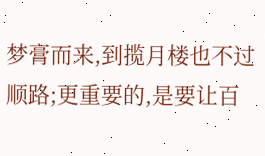梦膏而来,到揽月楼也不过顺路;更重要的,是要让百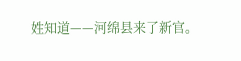姓知道——河绵县来了新官。